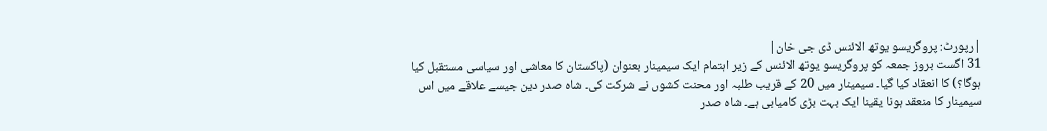|رپورٹ: پروگریسو یوتھ الائنس ڈی جی خان|
31 اگست بروز جمعہ کو پروگریسو یوتھ الائنس کے زیر اہتمام ایک سیمینار بعنوان (پاکستان کا معاشی اور سیاسی مستقبل کیا ہوگا؟) کا انعقاد کیا گیا۔ سیمینار میں 20 کے قریب طلبہ اور محنت کشوں نے شرکت کی۔ شاہ صدر دین جیسے علاقے میں اس سیمینار کا منعقد ہونا یقینا ایک بہت بڑی کامیابی ہے۔ شاہ صدر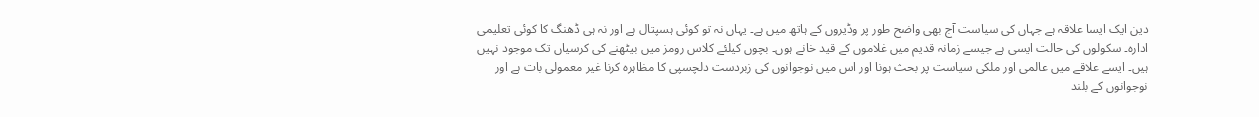دین ایک ایسا علاقہ ہے جہاں کی سیاست آج بھی واضح طور پر وڈیروں کے ہاتھ میں ہے۔ یہاں نہ تو کوئی ہسپتال ہے اور نہ ہی ڈھنگ کا کوئی تعلیمی ادارہ۔ سکولوں کی حالت ایسی ہے جیسے زمانہ قدیم میں غلاموں کے قید خانے ہوں۔ بچوں کیلئے کلاس رومز میں بیٹھنے کی کرسیاں تک موجود نہیں ہیں۔ ایسے علاقے میں عالمی اور ملکی سیاست پر بحث ہونا اور اس میں نوجوانوں کی زبردست دلچسپی کا مظاہرہ کرنا غیر معمولی بات ہے اور نوجوانوں کے بلند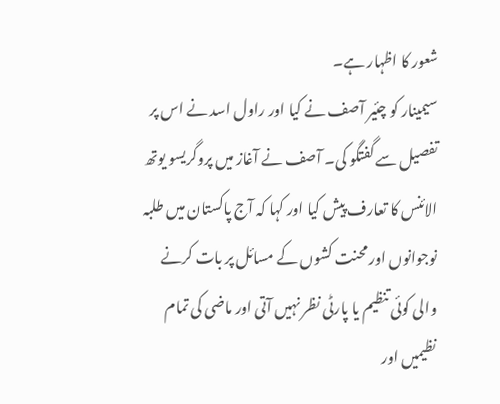شعور کا اظہار ہے۔
سیمینار کو چئیر آصف نے کیا اور راول اسد نے اس پر تفصیل سے گفتگو کی۔ آصف نے آغاز میں پروگریسو یوتھ الائنس کا تعارف پیش کیا اور کہا کہ آج پاکستان میں طلبہ نوجوانوں اور محنت کشوں کے مسائل پر بات کرنے والی کوئی تنظیم یا پارٹی نظر نہیں آتی اور ماضی کی تمام نظیمیں اور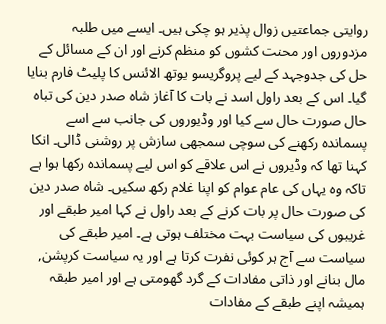روایتی جماعتیں زوال پذیر ہو چکی ہیں۔ ایسے میں طلبہ مزدوروں اور محنت کشوں کو منظم کرنے اور ان کے مسائل کے حل کی جدوجہد کے لیے پروگریسو یوتھ الائنس کا پلیٹ فارم بنایا گیا۔ اس کے بعد راول اسد نے بات کا آغاز شاہ صدر دین کی تباہ حال صورت حال سے کیا اور وڈیوروں کی جانب سے اسے پسماندہ رکھنے کی سوچی سمجھی سازش پر روشنی ڈالی۔ انکا کہنا تھا کہ وڈیروں نے اس علاقے کو اس لیے پسماندہ رکھا ہوا ہے تاکہ وہ یہاں کی عام عوام کو اپنا غلام رکھ سکیں۔ شاہ صدر دین کی صورت حال پر بات کرنے کے بعد راول نے کہا امیر طبقے اور غریبوں کی سیاست بہت مختلف ہوتی ہے۔ امیر طبقے کی سیاست سے آج ہر کوئی نفرت کرتا ہے اور یہ سیاست کرپشن, مال بنانے اور ذاتی مفادات کے گرد گھومتی ہے اور امیر طبقہ ہمیشہ اپنے طبقے کے مفادات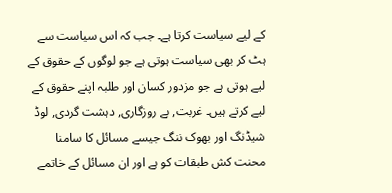کے لیے سیاست کرتا ہے۔ جب کہ اس سیاست سے ہٹ کر بھی سیاست ہوتی ہے جو لوگوں کے حقوق کے لیے ہوتی ہے جو مزدور کسان اور طلبہ اپنے حقوق کے لیے کرتے ہیں۔ غربت, بے روزگاری, دہشت گردی, لوڈ شیڈنگ اور بھوک ننگ جیسے مسائل کا سامنا محنت کش طبقات کو ہے اور ان مسائل کے خاتمے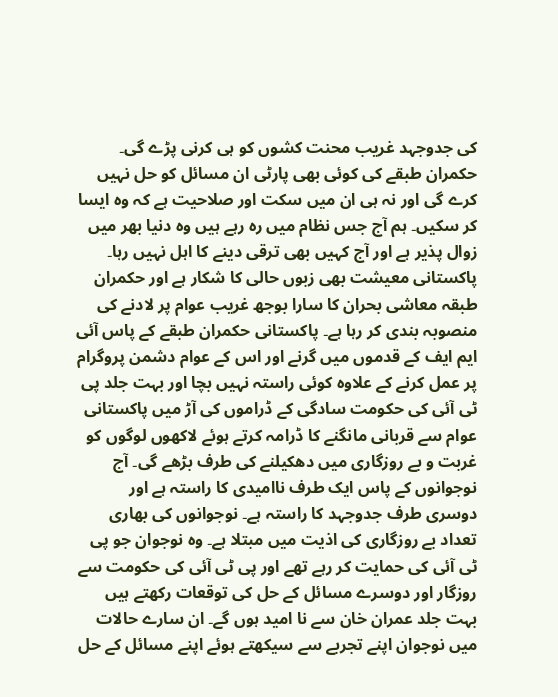کی جدوجہد غریب محنت کشوں کو ہی کرنی پڑے گی۔ حکمران طبقے کی کوئی بھی پارٹی ان مسائل کو حل نہیں کرے گی اور نہ ہی ان میں سکت اور صلاحیت ہے کہ وہ ایسا کر سکیں۔ ہم آج جس نظام میں رہ رہے ہیں وہ دنیا بھر میں زوال پذیر ہے اور آج کہیں بھی ترقی دینے کا اہل نہیں رہا۔ پاکستانی معیشت بھی زبوں حالی کا شکار ہے اور حکمران طبقہ معاشی بحران کا سارا بوجھ غریب عوام پر لادنے کی منصوبہ بندی کر رہا ہے۔ پاکستانی حکمران طبقے کے پاس آئی ایم ایف کے قدموں میں گرنے اور اس کے عوام دشمن پروگرام پر عمل کرنے کے علاوہ کوئی راستہ نہیں بچا اور بہت جلد پی ٹی آئی کی حکومت سادگی کے ڈراموں کی آڑ میں پاکستانی عوام سے قربانی مانگنے کا ڈرامہ کرتے ہوئے لاکھوں لوگوں کو غربت و بے روزگاری میں دھکیلنے کی طرف بڑھے گی۔ آج نوجوانوں کے پاس ایک طرف ناامیدی کا راستہ ہے اور دوسری طرف جدوجہد کا راستہ ہے۔ نوجوانوں کی بھاری تعداد بے روزگاری کی اذیت میں مبتلا ہے۔ وہ نوجوان جو پی ٹی آئی کی حمایت کر رہے تھے اور پی ٹی آئی کی حکومت سے روزگار اور دوسرے مسائل کے حل کی توقعات رکھتے ہیں بہت جلد عمران خان سے نا امید ہوں گے۔ ان سارے حالات میں نوجوان اپنے تجربے سے سیکھتے ہوئے اپنے مسائل کے حل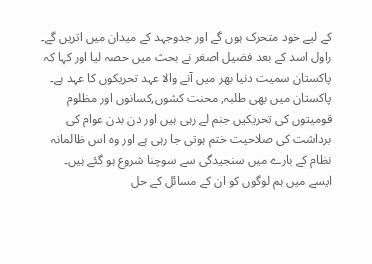کے لیے خود متحرک ہوں گے اور جدوجہد کے میدان میں اتریں گے۔
راول اسد کے بعد فضیل اصغر نے بحث میں حصہ لیا اور کہا کہ پاکستان سمیت دنیا بھر میں آنے والا عہد تحریکوں کا عہد ہے۔ پاکستان میں بھی طلبہ, محنت کشوں,کسانوں اور مظلوم قومیتوں کی تحریکیں جنم لے رہی ہیں اور دن بدن عوام کی برداشت کی صلاحیت ختم ہوتی جا رہی ہے اور وہ اس ظالمانہ نظام کے بارے میں سنجیدگی سے سوچنا شروع ہو گئے ہیں۔ ایسے میں ہم لوگوں کو ان کے مسائل کے حل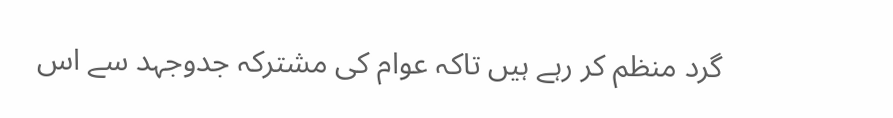گرد منظم کر رہے ہیں تاکہ عوام کی مشترکہ جدوجہد سے اس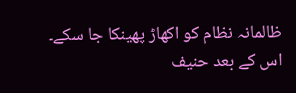ظالمانہ نظام کو اکھاڑ پھینکا جا سکے۔
اس کے بعد حنیف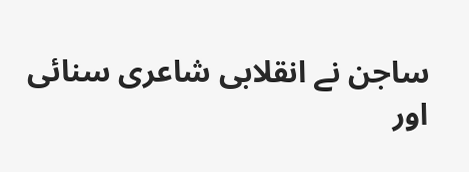ساجن نے انقلابی شاعری سنائی اور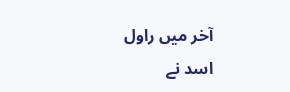آخر میں راول اسد نے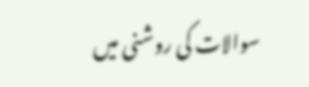سوالات کی روشنی میں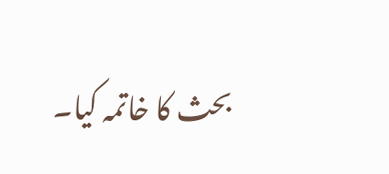بحث کا خاتمہ کیا۔